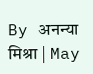By अनन्या मिश्रा | May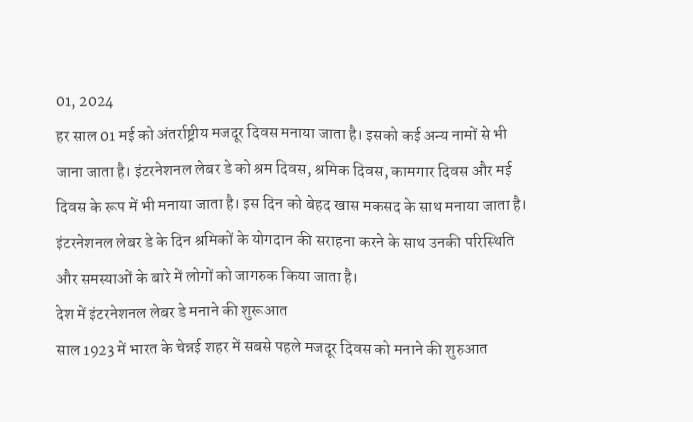01, 2024
हर साल 01 मई को अंतर्राष्ट्रीय मजदूर दिवस मनाया जाता है। इसको कई अन्य नामों से भी जाना जाता है। इंटरनेशनल लेबर डे को श्रम दिवस, श्रमिक दिवस, कामगार दिवस और मई दिवस के रूप में भी मनाया जाता है। इस दिन को बेहद खास मकसद के साथ मनाया जाता है। इंटरनेशनल लेबर डे के दिन श्रमिकों के योगदान की सराहना करने के साथ उनकी परिस्थिति और समस्याओं के बारे में लोगों को जागरुक किया जाता है।
देश में इंटरनेशनल लेबर डे मनाने की शुरूआत
साल 1923 में भारत के चेन्नई शहर में सबसे पहले मजदूर दिवस को मनाने की शुरुआत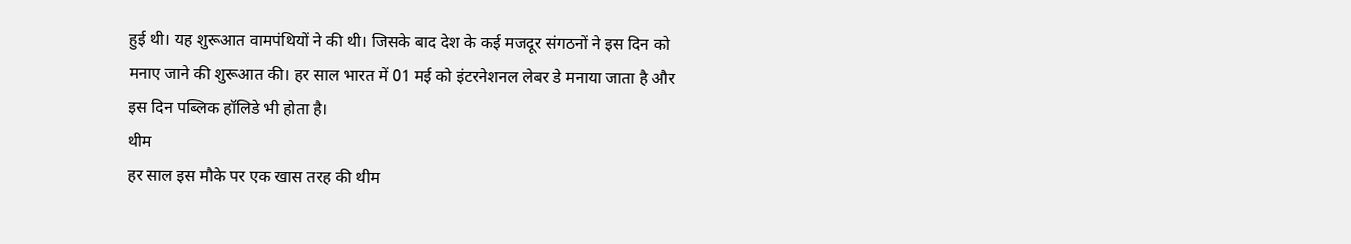हुई थी। यह शुरूआत वामपंथियों ने की थी। जिसके बाद देश के कई मजदूर संगठनों ने इस दिन को मनाए जाने की शुरूआत की। हर साल भारत में 01 मई को इंटरनेशनल लेबर डे मनाया जाता है और इस दिन पब्लिक हॉलिडे भी होता है।
थीम
हर साल इस मौके पर एक खास तरह की थीम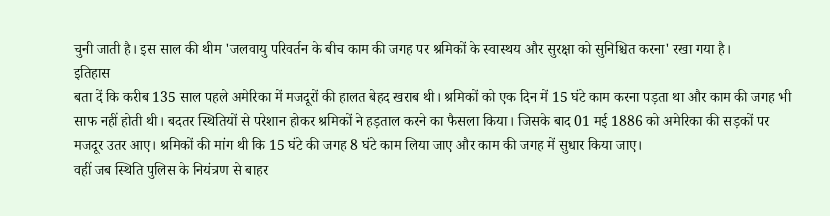चुनी जाती है। इस साल की थीम 'जलवायु परिवर्तन के बीच काम की जगह पर श्रमिकों के स्वास्थय और सुरक्षा को सुनिश्चित करना' रखा गया है।
इतिहास
बता दें कि करीब 135 साल पहले अमेरिका में मजदूरों की हालत बेहद खराब थी। श्रमिकों को एक दिन में 15 घंटे काम करना पड़ता था और काम की जगह भी साफ नहीं होती थी। बदतर स्थितियों से परेशान होकर श्रमिकों ने हड़ताल करने का फैसला किया। जिसके बाद 01 मई 1886 को अमेरिका की सड़कों पर मजदूर उतर आए। श्रमिकों की मांग थी कि 15 घंटे की जगह 8 घंटे काम लिया जाए और काम की जगह में सुधार किया जाए।
वहीं जब स्थिति पुलिस के नियंत्रण से बाहर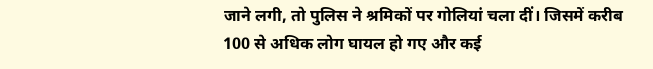जाने लगी, तो पुलिस ने श्रमिकों पर गोलियां चला दीं। जिसमें करीब 100 से अधिक लोग घायल हो गए और कई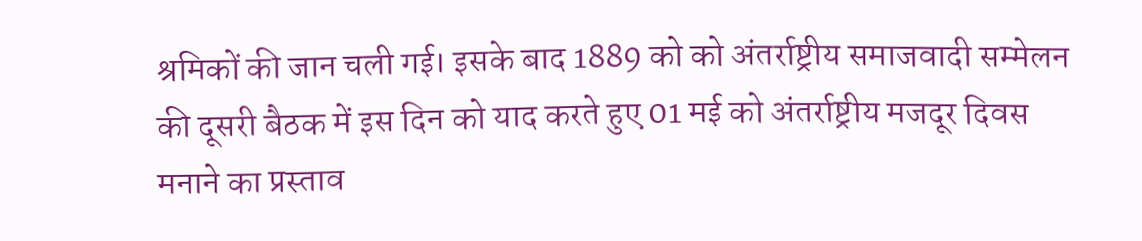श्रमिकों की जान चली गई। इसके बाद 1889 को को अंतर्राष्ट्रीय समाजवादी सम्मेलन की दूसरी बैठक में इस दिन को याद करते हुए 01 मई को अंतर्राष्ट्रीय मजदूर दिवस मनाने का प्रस्ताव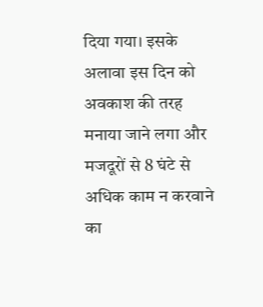दिया गया। इसके अलावा इस दिन को अवकाश की तरह मनाया जाने लगा और मजदूरों से 8 घंटे से अधिक काम न करवाने का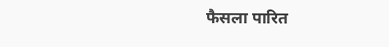फैसला पारित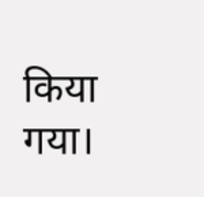किया गया।